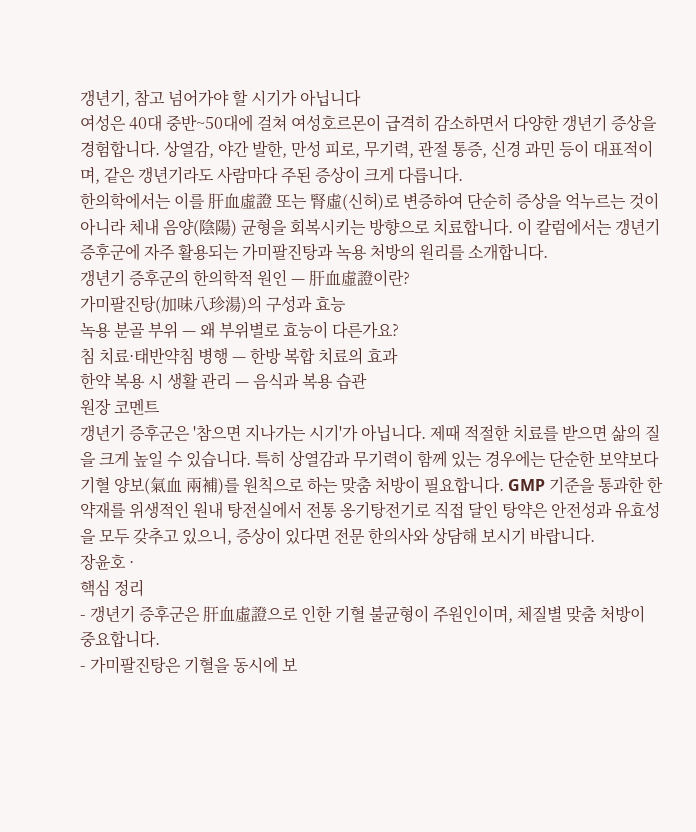갱년기, 참고 넘어가야 할 시기가 아닙니다
여성은 40대 중반~50대에 걸쳐 여성호르몬이 급격히 감소하면서 다양한 갱년기 증상을 경험합니다. 상열감, 야간 발한, 만성 피로, 무기력, 관절 통증, 신경 과민 등이 대표적이며, 같은 갱년기라도 사람마다 주된 증상이 크게 다릅니다.
한의학에서는 이를 肝血虛證 또는 腎虛(신허)로 변증하여 단순히 증상을 억누르는 것이 아니라 체내 음양(陰陽) 균형을 회복시키는 방향으로 치료합니다. 이 칼럼에서는 갱년기 증후군에 자주 활용되는 가미팔진탕과 녹용 처방의 원리를 소개합니다.
갱년기 증후군의 한의학적 원인 — 肝血虛證이란?
가미팔진탕(加味八珍湯)의 구성과 효능
녹용 분골 부위 — 왜 부위별로 효능이 다른가요?
침 치료·태반약침 병행 — 한방 복합 치료의 효과
한약 복용 시 생활 관리 — 음식과 복용 습관
원장 코멘트
갱년기 증후군은 '참으면 지나가는 시기'가 아닙니다. 제때 적절한 치료를 받으면 삶의 질을 크게 높일 수 있습니다. 특히 상열감과 무기력이 함께 있는 경우에는 단순한 보약보다 기혈 양보(氣血 兩補)를 원칙으로 하는 맞춤 처방이 필요합니다. GMP 기준을 통과한 한약재를 위생적인 원내 탕전실에서 전통 옹기탕전기로 직접 달인 탕약은 안전성과 유효성을 모두 갖추고 있으니, 증상이 있다면 전문 한의사와 상담해 보시기 바랍니다.
장윤호 ·
핵심 정리
- 갱년기 증후군은 肝血虛證으로 인한 기혈 불균형이 주원인이며, 체질별 맞춤 처방이 중요합니다.
- 가미팔진탕은 기혈을 동시에 보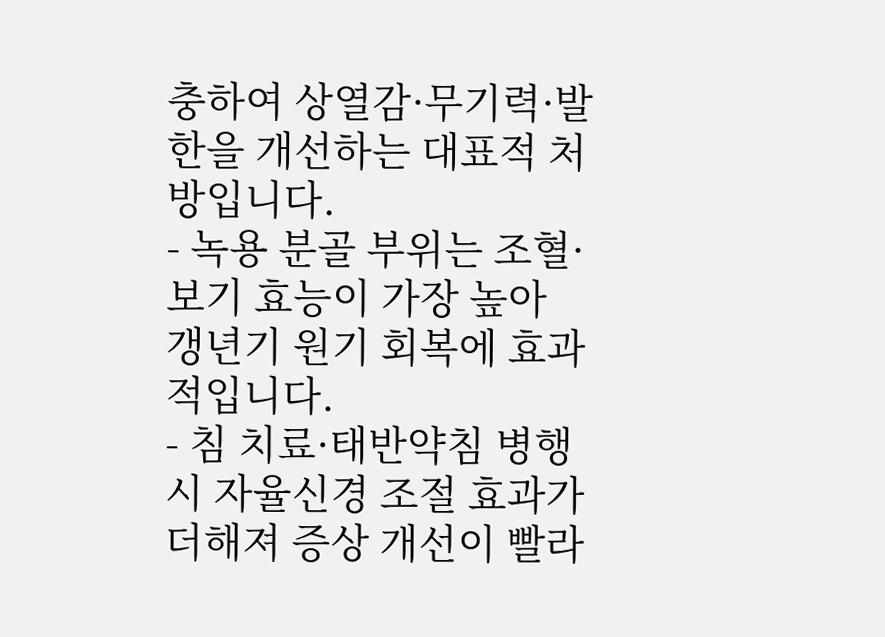충하여 상열감·무기력·발한을 개선하는 대표적 처방입니다.
- 녹용 분골 부위는 조혈·보기 효능이 가장 높아 갱년기 원기 회복에 효과적입니다.
- 침 치료·태반약침 병행 시 자율신경 조절 효과가 더해져 증상 개선이 빨라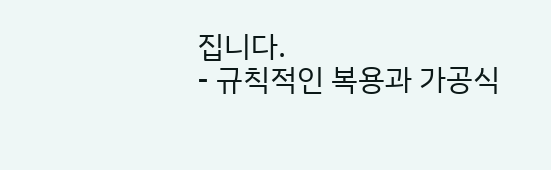집니다.
- 규칙적인 복용과 가공식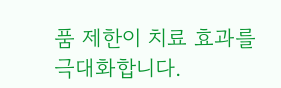품 제한이 치료 효과를 극대화합니다.